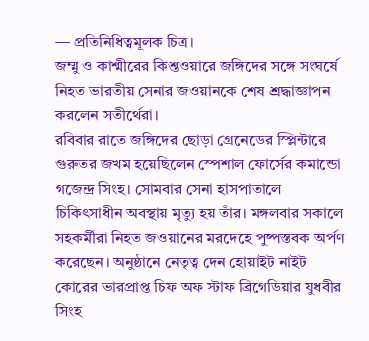— প্রতিনিধিত্বমূলক চিত্র।
জম্মু ও কাশ্মীরের কিশ্তওয়ারে জঙ্গিদের সঙ্গে সংঘর্ষে নিহত ভারতীয় সেনার জওয়ানকে শেষ শ্রদ্ধাজ্ঞাপন করলেন সতীর্থেরা।
রবিবার রাতে জঙ্গিদের ছোড়া গ্রেনেডের স্প্লিন্টারে গুরুতর জখম হয়েছিলেন স্পেশাল ফোর্সের কমান্ডো গজেন্দ্র সিংহ। সোমবার সেনা হাসপাতালে চিকিৎসাধীন অবস্থায় মৃত্যু হয় তাঁর। মঙ্গলবার সকালে সহকর্মীরা নিহত জওয়ানের মরদেহে পুষ্পস্তবক অর্পণ করেছেন। অনুষ্ঠানে নেতৃত্ব দেন হোয়াইট নাইট কোরের ভারপ্রাপ্ত চিফ অফ স্টাফ ব্রিগেডিয়ার যুধবীর সিংহ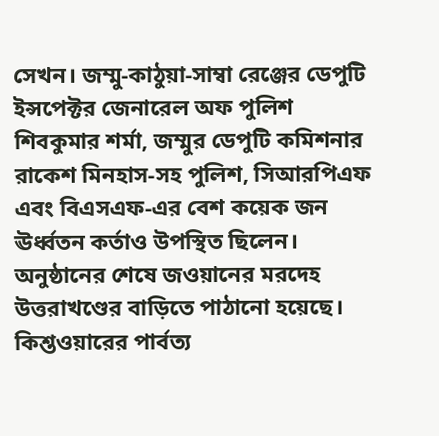সেখন। জম্মু-কাঠুয়া-সাম্বা রেঞ্জের ডেপুটি ইন্সপেক্টর জেনারেল অফ পুলিশ শিবকুমার শর্মা, জম্মুর ডেপুটি কমিশনার রাকেশ মিনহাস-সহ পুলিশ, সিআরপিএফ এবং বিএসএফ-এর বেশ কয়েক জন ঊর্ধ্বতন কর্তাও উপস্থিত ছিলেন। অনুষ্ঠানের শেষে জওয়ানের মরদেহ উত্তরাখণ্ডের বাড়িতে পাঠানো হয়েছে।
কিশ্তওয়ারের পার্বত্য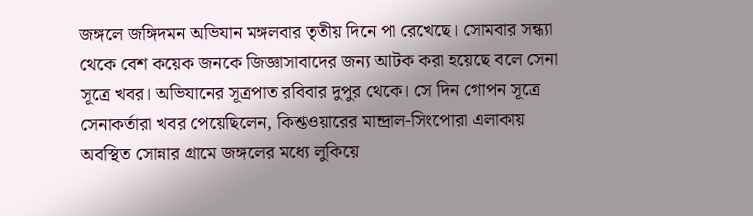জঙ্গলে জঙ্গিদমন অভিযান মঙ্গলবার তৃতীয় দিনে পা রেখেছে। সোমবার সন্ধ্যা থেকে বেশ কয়েক জনকে জিজ্ঞাসাবাদের জন্য আটক করা হয়েছে বলে সেনা সূত্রে খবর। অভিযানের সূত্রপাত রবিবার দুপুর থেকে। সে দিন গোপন সূত্রে সেনাকর্তারা খবর পেয়েছিলেন, কিশ্তওয়ারের মান্দ্রাল-সিংপোরা এলাকায় অবস্থিত সোন্নার গ্রামে জঙ্গলের মধ্যে লুকিয়ে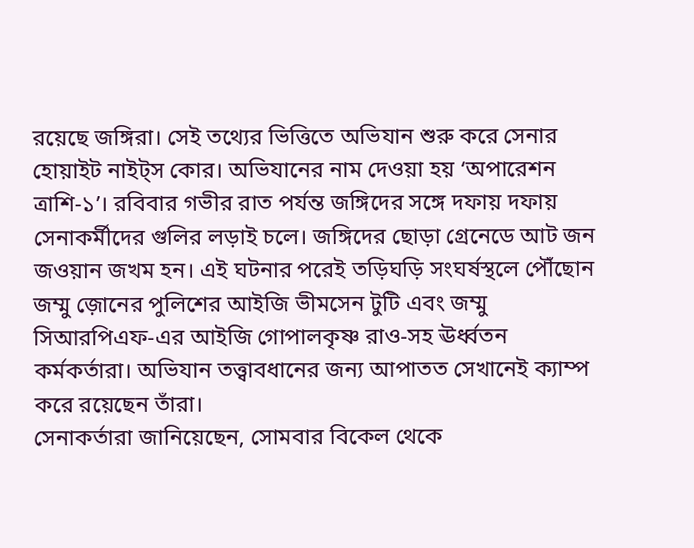রয়েছে জঙ্গিরা। সেই তথ্যের ভিত্তিতে অভিযান শুরু করে সেনার হোয়াইট নাইট্স কোর। অভিযানের নাম দেওয়া হয় ‘অপারেশন ত্রাশি-১’। রবিবার গভীর রাত পর্যন্ত জঙ্গিদের সঙ্গে দফায় দফায় সেনাকর্মীদের গুলির লড়াই চলে। জঙ্গিদের ছোড়া গ্রেনেডে আট জন জওয়ান জখম হন। এই ঘটনার পরেই তড়িঘড়ি সংঘর্ষস্থলে পৌঁছোন জম্মু জ়োনের পুলিশের আইজি ভীমসেন টুটি এবং জম্মু সিআরপিএফ-এর আইজি গোপালকৃষ্ণ রাও-সহ ঊর্ধ্বতন কর্মকর্তারা। অভিযান তত্ত্বাবধানের জন্য আপাতত সেখানেই ক্যাম্প করে রয়েছেন তাঁরা।
সেনাকর্তারা জানিয়েছেন, সোমবার বিকেল থেকে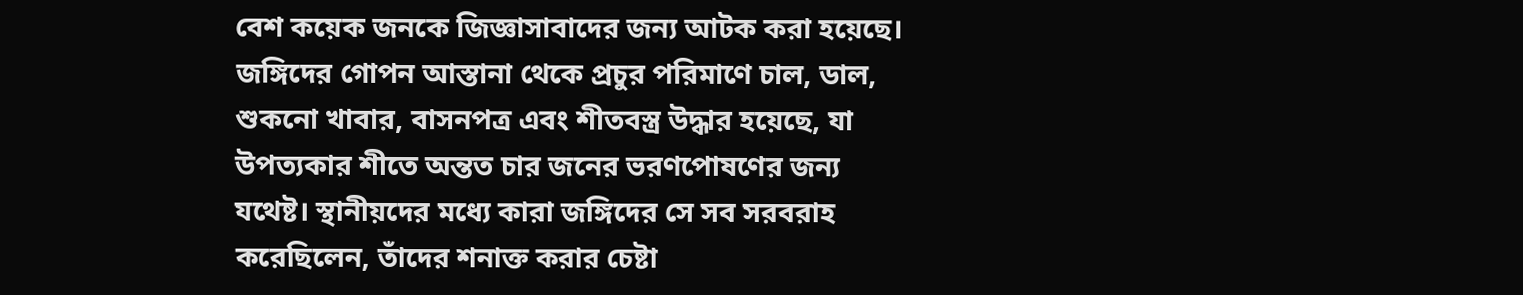বেশ কয়েক জনকে জিজ্ঞাসাবাদের জন্য আটক করা হয়েছে। জঙ্গিদের গোপন আস্তানা থেকে প্রচুর পরিমাণে চাল, ডাল, শুকনো খাবার, বাসনপত্র এবং শীতবস্ত্র উদ্ধার হয়েছে, যা উপত্যকার শীতে অন্তত চার জনের ভরণপোষণের জন্য যথেষ্ট। স্থানীয়দের মধ্যে কারা জঙ্গিদের সে সব সরবরাহ করেছিলেন, তাঁদের শনাক্ত করার চেষ্টা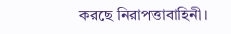করছে নিরাপত্তাবাহিনী।